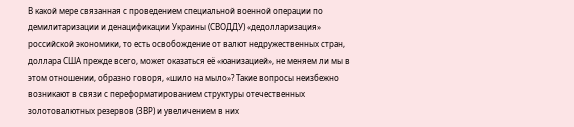В какой мере связанная с проведением специальной военной операции по демилитаризации и денацификации Украины (СВОДДУ) «дедолларизация» российской экономики, то есть освобождение от валют недружественных стран, доллара США прежде всего, может оказаться её «юанизацией», не меняем ли мы в этом отношении, образно говоря, «шило на мыло»? Такие вопросы неизбежно возникают в связи с переформатированием структуры отечественных золотовалютных резервов (ЗВР) и увеличением в них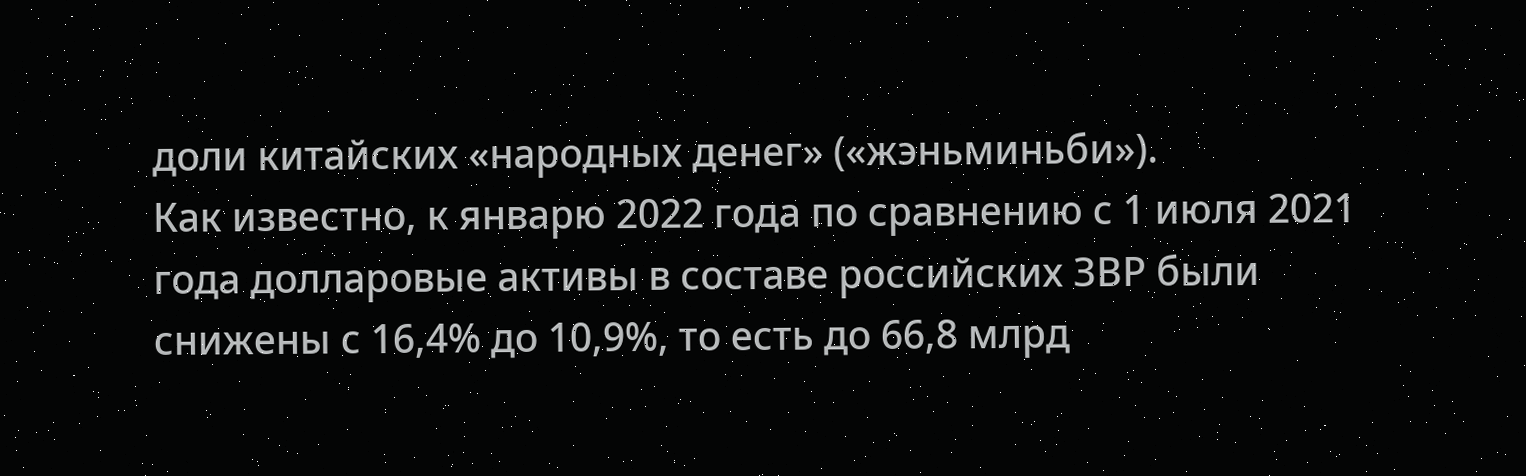доли китайских «народных денег» («жэньминьби»).
Как известно, к январю 2022 года по сравнению с 1 июля 2021 года долларовые активы в составе российских ЗВР были снижены с 16,4% до 10,9%, то есть до 66,8 млрд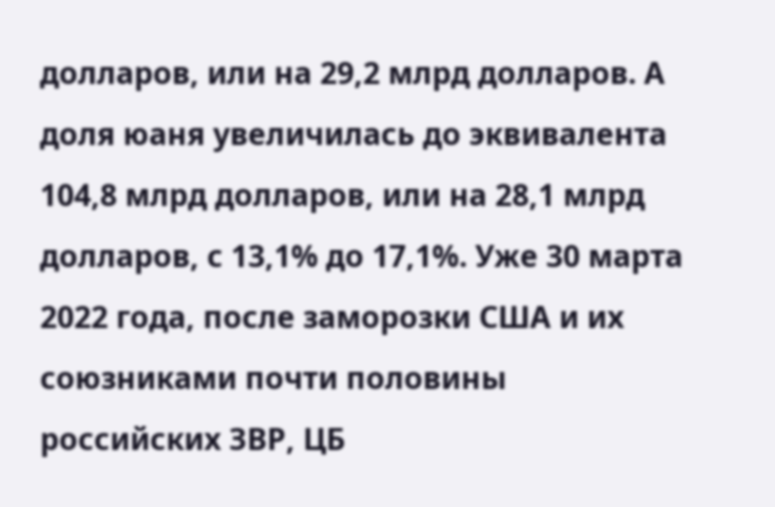долларов, или на 29,2 млрд долларов. А доля юаня увеличилась до эквивалента 104,8 млрд долларов, или на 28,1 млрд долларов, с 13,1% до 17,1%. Уже 30 марта 2022 года, после заморозки США и их союзниками почти половины российских ЗВР, ЦБ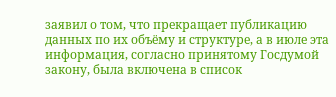заявил о том, что прекращает публикацию данных по их объёму и структуре, а в июле эта информация, согласно принятому Госдумой закону, была включена в список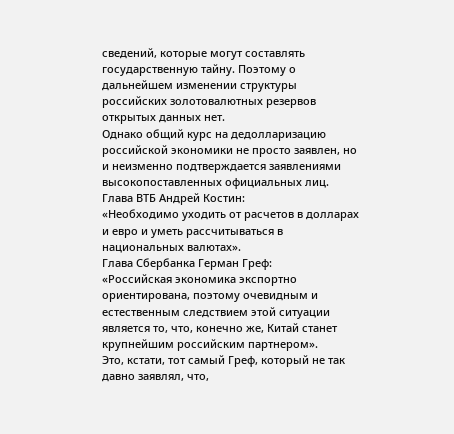сведений, которые могут составлять государственную тайну. Поэтому о дальнейшем изменении структуры российских золотовалютных резервов открытых данных нет.
Однако общий курс на дедолларизацию российской экономики не просто заявлен, но и неизменно подтверждается заявлениями высокопоставленных официальных лиц.
Глава ВТБ Андрей Костин:
«Необходимо уходить от расчетов в долларах и евро и уметь рассчитываться в национальных валютах».
Глава Сбербанка Герман Греф:
«Российская экономика экспортно ориентирована, поэтому очевидным и естественным следствием этой ситуации является то, что, конечно же, Китай станет крупнейшим российским партнером».
Это, кстати, тот самый Греф, который не так давно заявлял, что,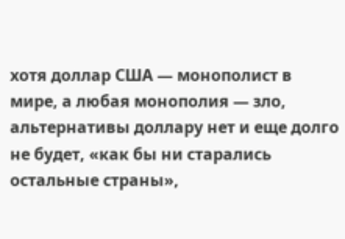хотя доллар США — монополист в мире, а любая монополия — зло, альтернативы доллару нет и еще долго не будет, «как бы ни старались остальные страны»,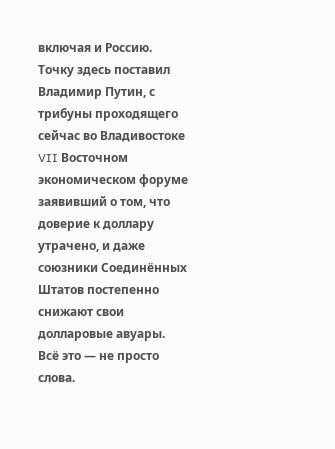включая и Россию.
Точку здесь поставил Владимир Путин, с трибуны проходящего сейчас во Владивостоке VII Восточном экономическом форуме заявивший о том, что доверие к доллару утрачено, и даже союзники Соединённых Штатов постепенно снижают свои долларовые авуары.
Всё это — не просто слова.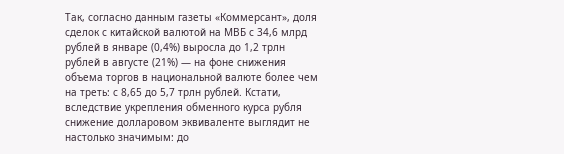Так, согласно данным газеты «Коммерсант», доля сделок с китайской валютой на МВБ с 34,6 млрд рублей в январе (0,4%) выросла до 1,2 трлн рублей в августе (21%) — на фоне снижения объема торгов в национальной валюте более чем на треть: с 8,65 до 5,7 трлн рублей. Кстати, вследствие укрепления обменного курса рубля снижение долларовом эквиваленте выглядит не настолько значимым: до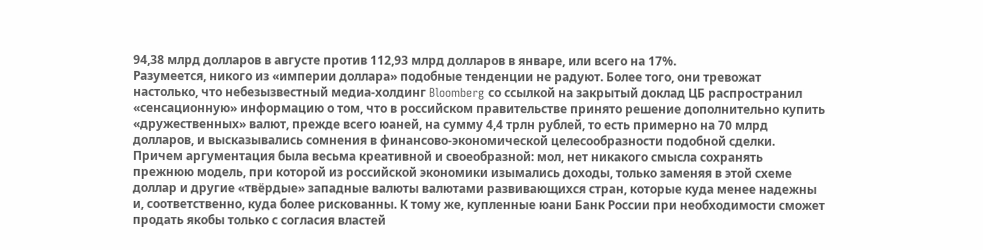94,38 млрд долларов в августе против 112,93 млрд долларов в январе, или всего на 17%.
Разумеется, никого из «империи доллара» подобные тенденции не радуют. Более того, они тревожат настолько, что небезызвестный медиа-холдинг Bloomberg со ссылкой на закрытый доклад ЦБ распространил «сенсационную» информацию о том, что в российском правительстве принято решение дополнительно купить «дружественных» валют, прежде всего юаней, на сумму 4,4 трлн рублей, то есть примерно на 70 млрд долларов, и высказывались сомнения в финансово-экономической целесообразности подобной сделки.
Причем аргументация была весьма креативной и своеобразной: мол, нет никакого смысла сохранять прежнюю модель, при которой из российской экономики изымались доходы, только заменяя в этой схеме доллар и другие «твёрдые» западные валюты валютами развивающихся стран, которые куда менее надежны и, соответственно, куда более рискованны. К тому же, купленные юани Банк России при необходимости сможет продать якобы только с согласия властей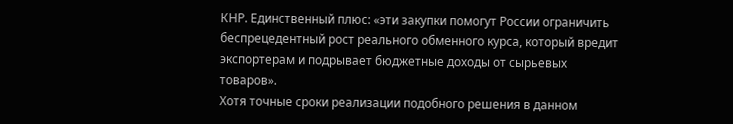КНР. Единственный плюс: «эти закупки помогут России ограничить беспрецедентный рост реального обменного курса, который вредит экспортерам и подрывает бюджетные доходы от сырьевых товаров».
Хотя точные сроки реализации подобного решения в данном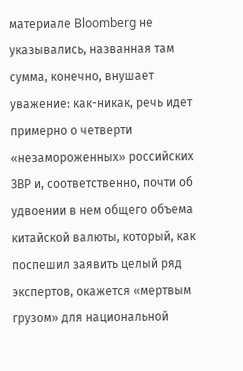материале Bloomberg не указывались, названная там сумма, конечно, внушает уважение: как-никак, речь идет примерно о четверти «незамороженных» российских ЗВР и, соответственно, почти об удвоении в нем общего объема китайской валюты, который, как поспешил заявить целый ряд экспертов, окажется «мертвым грузом» для национальной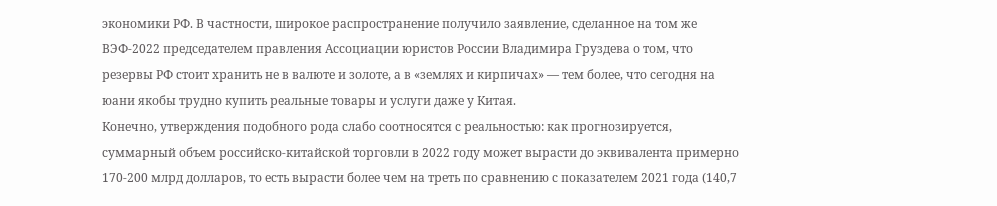экономики РФ. В частности, широкое распространение получило заявление, сделанное на том же ВЭФ-2022 председателем правления Ассоциации юристов России Владимира Груздева о том, что резервы РФ стоит хранить не в валюте и золоте, а в «землях и кирпичах» — тем более, что сегодня на юани якобы трудно купить реальные товары и услуги даже у Китая.
Конечно, утверждения подобного рода слабо соотносятся с реальностью: как прогнозируется, суммарный объем российско-китайской торговли в 2022 году может вырасти до эквивалента примерно 170-200 млрд долларов, то есть вырасти более чем на треть по сравнению с показателем 2021 года (140,7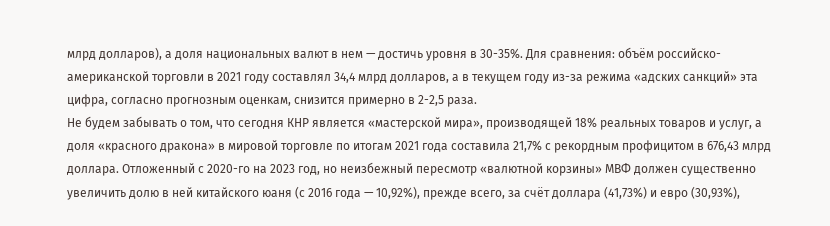млрд долларов), а доля национальных валют в нем — достичь уровня в 30-35%. Для сравнения: объём российско-американской торговли в 2021 году составлял 34,4 млрд долларов, а в текущем году из-за режима «адских санкций» эта цифра, согласно прогнозным оценкам, снизится примерно в 2-2,5 раза.
Не будем забывать о том, что сегодня КНР является «мастерской мира», производящей 18% реальных товаров и услуг, а доля «красного дракона» в мировой торговле по итогам 2021 года составила 21,7% с рекордным профицитом в 676,43 млрд доллара. Отложенный с 2020-го на 2023 год, но неизбежный пересмотр «валютной корзины» МВФ должен существенно увеличить долю в ней китайского юаня (с 2016 года — 10,92%), прежде всего, за счёт доллара (41,73%) и евро (30,93%),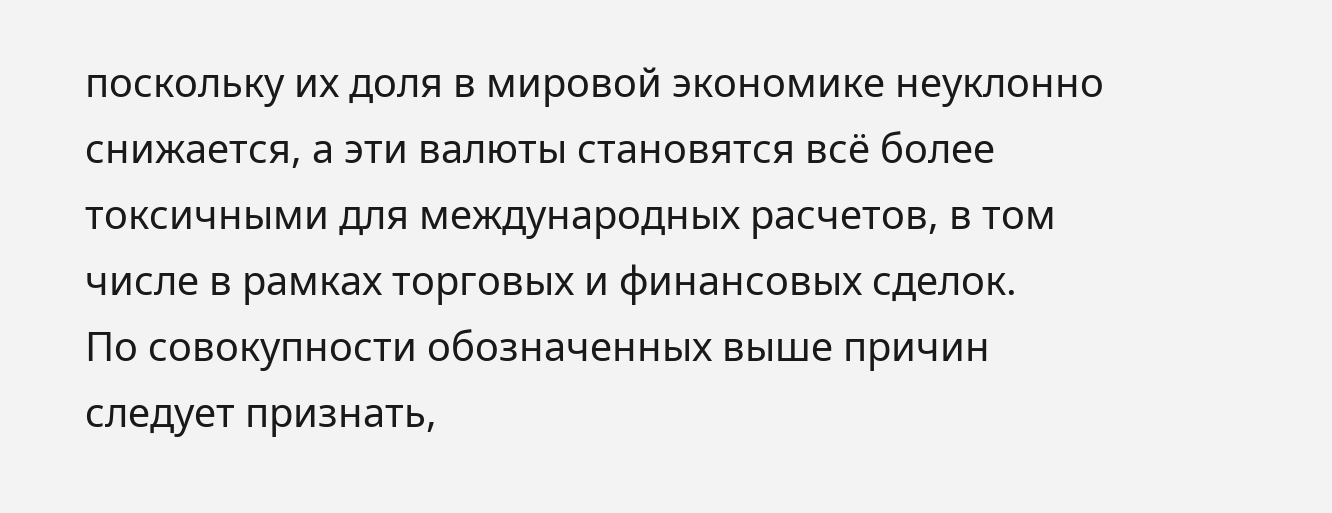поскольку их доля в мировой экономике неуклонно снижается, а эти валюты становятся всё более токсичными для международных расчетов, в том числе в рамках торговых и финансовых сделок.
По совокупности обозначенных выше причин следует признать,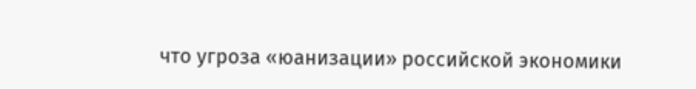что угроза «юанизации» российской экономики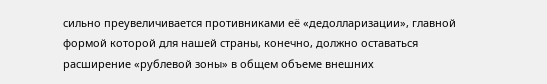сильно преувеличивается противниками её «дедолларизации», главной формой которой для нашей страны, конечно, должно оставаться расширение «рублевой зоны» в общем объеме внешних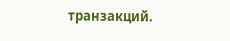транзакций.